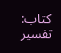کتاب: تفسیر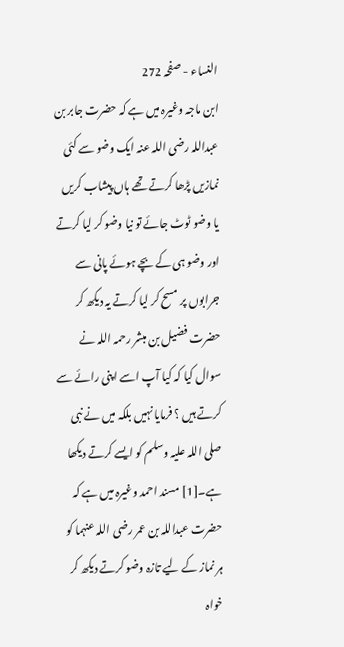النساء - صفحہ 272
ابن ماجہ وغیرہ میں ہے کہ حضرت جابر بن عبداللہ رضی اللہ عنہ ایک وضو سے کئی نمازیں پڑھا کرتے تھے ہاں پیشاب کریں یا وضو ٹوٹ جائے تو نیا وضو کر لیا کرتے اور وضو ہی کے بچے ہوئے پانی سے جرابوں پر مسح کر لیا کرتے یہ دیکھ کر حضرت فضیل بن مبشر رحمہ اللہ نے سوال کیا کہ کیا آپ اسے اپنی رائے سے کرتے ہیں ؟ فرمایا نہیں بلکہ میں نے نبی صلی اللہ علیہ وسلم کو ایسے کرتے دیکھا ہے۔[1] مسند احمد وغیرہ میں ہے کہ حضرت عبداللہ بن عمر رضی اللہ عنہما کو ہر نماز کے لیے تازہ وضو کرتے دیکھ کر خواہ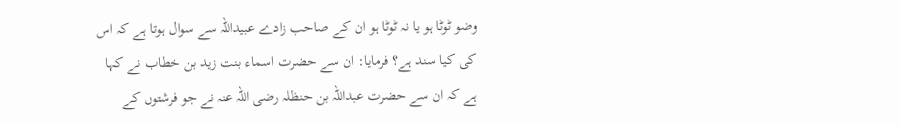وضو ٹوٹا ہو یا نہ ٹوٹا ہو ان کے صاحب زادے عبیداللہ سے سوال ہوتا ہے کہ اس کی کیا سند ہے؟ فرمایا: ان سے حضرت اسماء بنت زید بن خطاب نے کہا ہے کہ ان سے حضرت عبداللہ بن حنظلہ رضی اللہ عنہ نے جو فرشتوں کے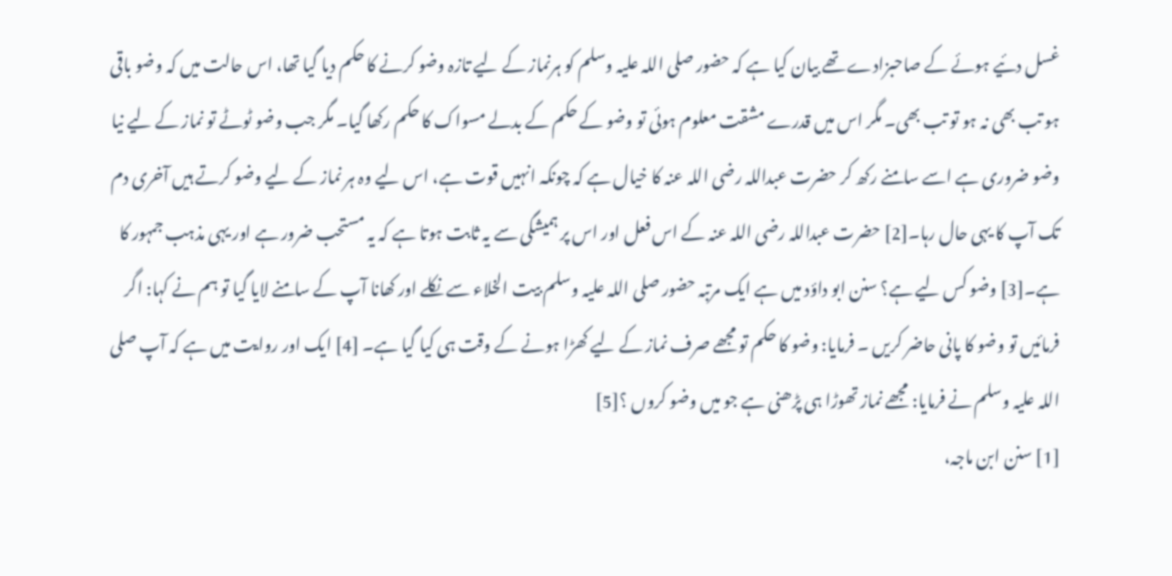غسل دئیے ہوئے کے صاحبزادے تھے بیان کیا ہے کہ حضور صلی اللہ علیہ وسلم کو ہرنماز کے لیے تازہ وضو کرنے کا حکم دیا گیا تھا، اس حالت میں کہ وضو باقی ہو تب بھی نہ ہو تو تب بھی۔ مگر اس میں قدرے مشقت معلوم ہوئی تو وضو کے حکم کے بدلے مسواک کا حکم رکھا گیا۔ مگر جب وضو ٹوٹے تو نماز کے لیے نیا وضو ضروری ہے اسے سامنے رکھ کر حضرت عبداللہ رضی اللہ عنہ کا خیال ہے کہ چونکہ انہیں قوت ہے، اس لیے وہ ہر نماز کے لیے وضو کرتے ہیں آخری دم تک آپ کا یہی حال رہا۔[2] حضرت عبداللہ رضی اللہ عنہ کے اس فعل اور اس پر ہمیشگی سے یہ ثابت ہوتا ہے کہ یہ مستحب ضرور ہے اور یہی مذہب جمہور کا ہے۔[3] وضو کس لیے ہے؟ سنن ابو داؤد میں ہے ایک مرتبہ حضور صلی اللہ علیہ وسلم بیت الخلاء سے نکلے اور کھانا آپ کے سامنے لایا گیا تو ہم نے کہا: اگر فرمائیں تو وضو کا پانی حاضر کریں ۔ فرمایا: وضو کا حکم تو مجھے صرف نماز کے لیے کھڑا ہونے کے وقت ہی کیا گیا ہے۔ [4] ایک اور روایت میں ہے کہ آپ صلی اللہ علیہ وسلم نے فرمایا: مجھے نماز تھوڑا ہی پڑھنی ہے جو میں وضو کروں ؟[5]
[1] سنن ابن ماجہ،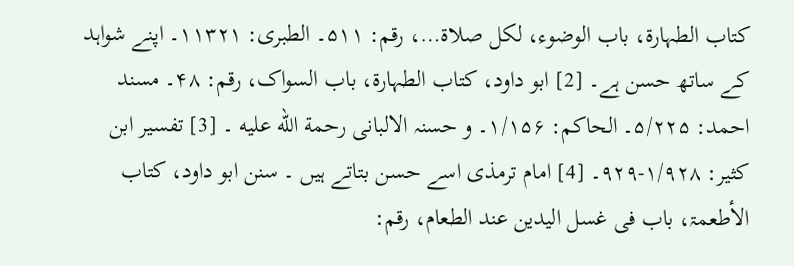کتاب الطہارۃ، باب الوضوء، لکل صلاۃ…، رقم: ۵۱۱۔ الطبری: ۱۱۳۲۱۔ اپنے شواہد کے ساتھ حسن ہے۔ [2] ابو داود، کتاب الطہارۃ، باب السواک، رقم: ۴۸۔ مسند احمد: ۵/۲۲۵۔ الحاکم: ۱/۱۵۶۔ و حسنہ الالبانی رحمة الله عليه ۔ [3] تفسیر ابن کثیر: ۱/۹۲۸-۹۲۹۔ [4] امام ترمذی اسے حسن بتاتے ہیں ۔ سنن ابو داود، کتاب الأطعمۃ، باب فی غسل الیدین عند الطعام، رقم: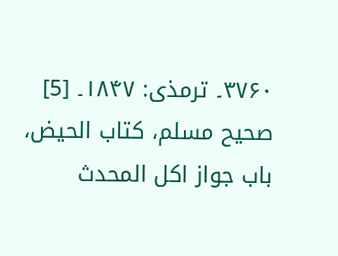۳۷۶۰۔ ترمذی: ۱۸۴۷۔ [5] صحیح مسلم، کتاب الحیض، باب جواز اکل المحدث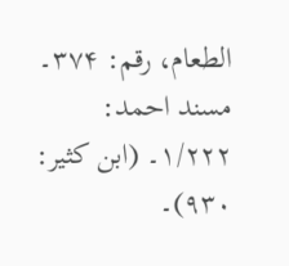الطعام، رقم: ۳۷۴۔ مسند احمد: ۱/۲۲۲۔ (ابن کثیر: ۹۳۰)۔